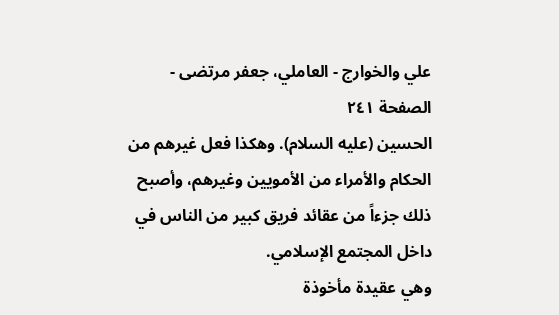علي والخوارج - العاملي، جعفر مرتضى - الصفحة ٢٤١
الحسين (عليه السلام). وهكذا فعل غيرهم من الحكام والأمراء من الأمويين وغيرهم، وأصبح ذلك جزءاً من عقائد فريق كبير من الناس في داخل المجتمع الإسلامي.
وهي عقيدة مأخوذة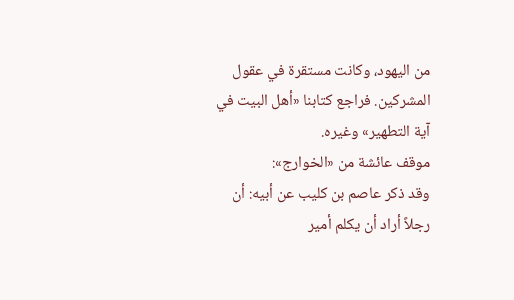من اليهود، وكانت مستقرة في عقول المشركين. فراجع كتابنا «أهل البيت في آية التطهير» وغيره.
موقف عائشة من «الخوارج»:
وقد ذكر عاصم بن كليب عن أبيه: أن رجلاً أراد أن يكلم أمير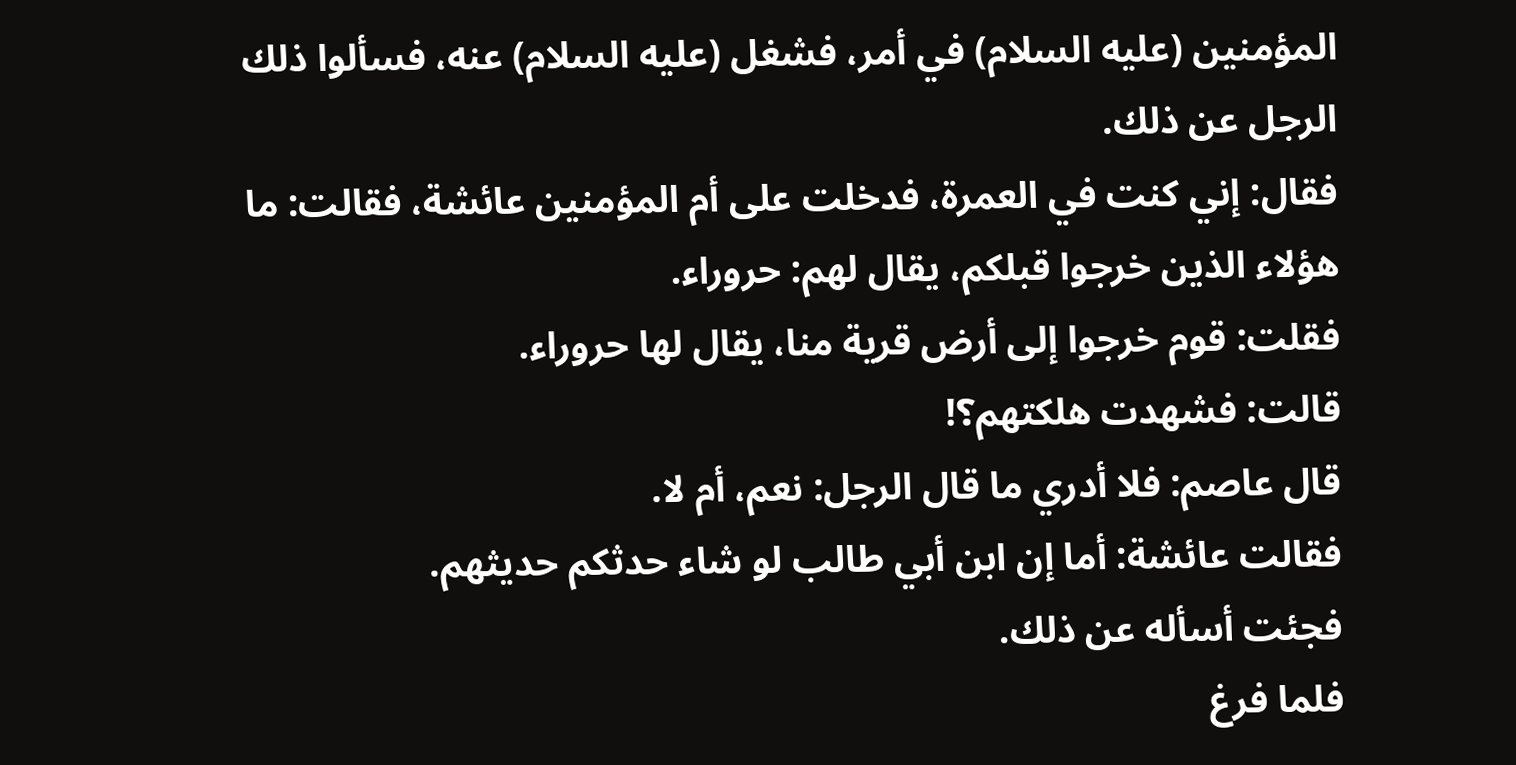المؤمنين (عليه السلام) في أمر، فشغل (عليه السلام) عنه، فسألوا ذلك الرجل عن ذلك.
فقال: إني كنت في العمرة، فدخلت على أم المؤمنين عائشة، فقالت: ما هؤلاء الذين خرجوا قبلكم، يقال لهم: حروراء.
فقلت: قوم خرجوا إلى أرض قرية منا، يقال لها حروراء.
قالت: فشهدت هلكتهم؟!
قال عاصم: فلا أدري ما قال الرجل: نعم، أم لا.
فقالت عائشة: أما إن ابن أبي طالب لو شاء حدثكم حديثهم.
فجئت أسأله عن ذلك.
فلما فرغ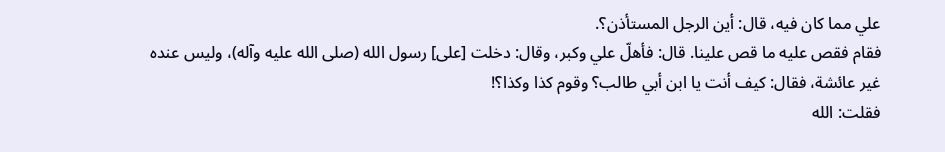علي مما كان فيه، قال: أين الرجل المستأذن؟.
فقام فقص عليه ما قص علينا. قال: فأهلّ علي وكبر، وقال: دخلت [على] رسول الله (صلى الله عليه وآله)، وليس عنده غير عائشة، فقال: كيف أنت يا ابن أبي طالب؟ وقوم كذا وكذا؟!
فقلت: الله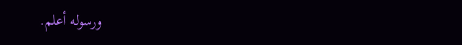ورسوله أعلم.